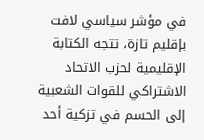في مؤشر سياسي لافت بإقليم تازة، تتجه الكتابة الإقليمية لحزب الاتحاد الاشتراكي للقوات الشعبية إلى الحسم في تزكية أحد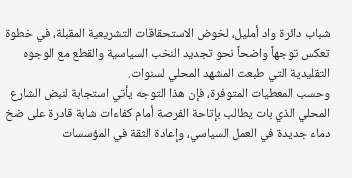شباب دائرة واد أمليل، لخوض الاستحقاقات التشريعية المقبلة، في خطوة تعكس توجهاً واضحاً نحو تجديد النخب السياسية والقطع مع الوجوه التقليدية التي طبعت المشهد المحلي لسنوات.
وحسب المعطيات المتوفرة، فإن هذا التوجه يأتي استجابة لنبض الشارع المحلي الذي بات يطالب بإتاحة الفرصة أمام كفاءات شابة قادرة على ضخ دماء جديدة في العمل السياسي، وإعادة الثقة في المؤسسات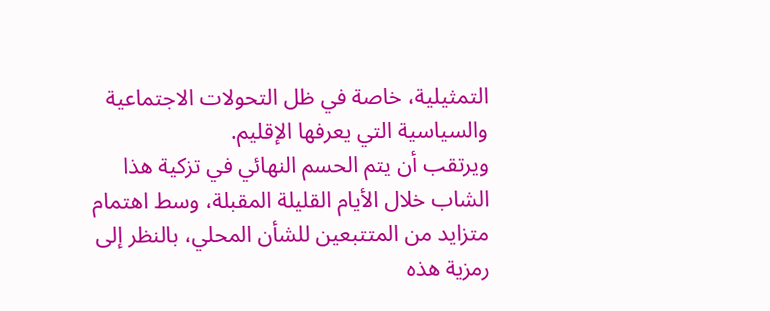التمثيلية، خاصة في ظل التحولات الاجتماعية والسياسية التي يعرفها الإقليم.
ويرتقب أن يتم الحسم النهائي في تزكية هذا الشاب خلال الأيام القليلة المقبلة، وسط اهتمام متزايد من المتتبعين للشأن المحلي، بالنظر إلى رمزية هذه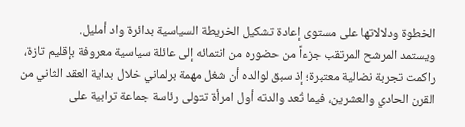الخطوة ودلالاتها على مستوى إعادة تشكيل الخريطة السياسية بدائرة واد أمليل.
ويستمد المرشح المرتقب جزءاً من حضوره من انتمائه إلى عائلة سياسية معروفة بإقليم تازة، راكمت تجربة نضالية معتبرة؛ إذ سبق لوالده أن شغل مهمة برلماني خلال بداية العقد الثاني من القرن الحادي والعشرين، فيما تُعد والدته أول امرأة تتولى رئاسة جماعة ترابية على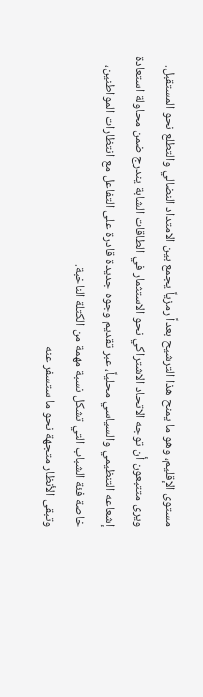مستوى الإقليم، وهو ما يمنح هذا الترشيح بعداً رمزياً يجمع بين الامتداد النضالي والتطلع نحو المستقبل.
ويرى متتبعون أن توجه الاتحاد الاشتراكي نحو الاستثمار في الطاقات الشابة يندرج ضمن محاولة استعادة إشعاعه التنظيمي والسياسي محلياً، عبر تقديم وجوه جديدة قادرة على التفاعل مع انتظارات المواطنين، خاصة فئة الشباب التي تشكل نسبة مهمة من الكتلة الناخبة.
وتبقى الأنظار متجهة نحو ما ستسفر عنه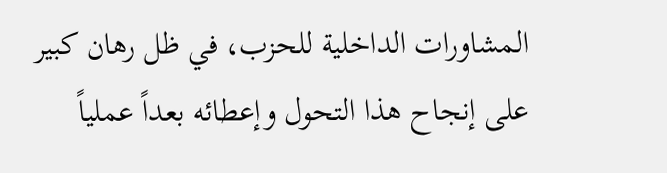المشاورات الداخلية للحزب، في ظل رهان كبير على إنجاح هذا التحول وإعطائه بعداً عملياً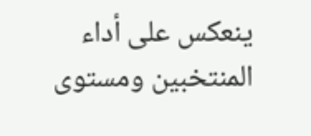ينعكس على أداء المنتخبين ومستوى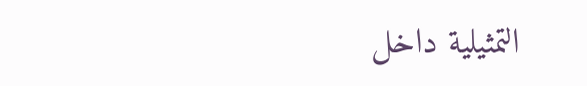التمثيلية داخل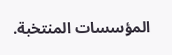المؤسسات المنتخبة.